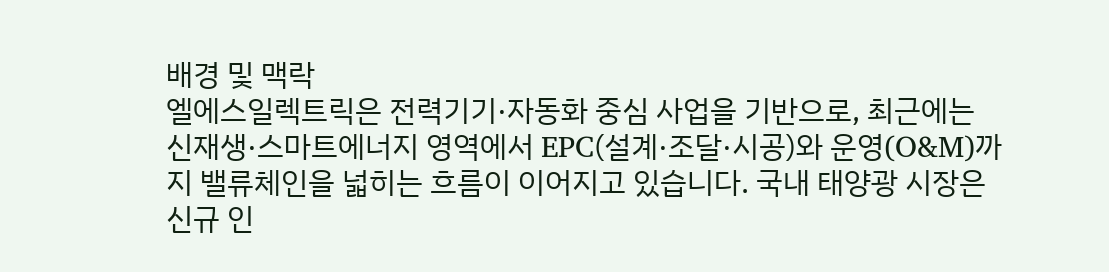배경 및 맥락
엘에스일렉트릭은 전력기기·자동화 중심 사업을 기반으로, 최근에는 신재생·스마트에너지 영역에서 EPC(설계·조달·시공)와 운영(O&M)까지 밸류체인을 넓히는 흐름이 이어지고 있습니다. 국내 태양광 시장은 신규 인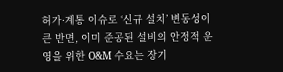허가·계통 이슈로 ‘신규 설치’ 변동성이 큰 반면, 이미 준공된 설비의 안정적 운영을 위한 O&M 수요는 장기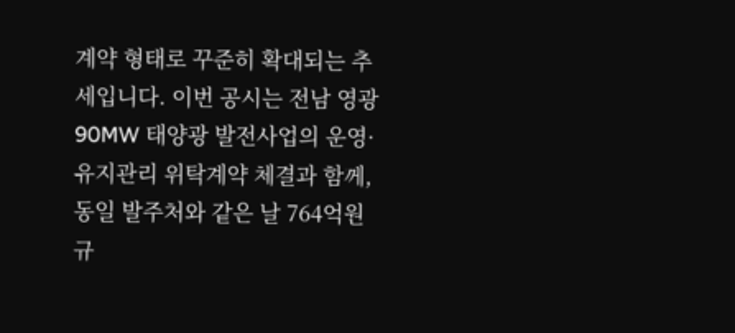계약 형태로 꾸준히 확대되는 추세입니다. 이번 공시는 전남 영광 90MW 태양광 발전사업의 운영·유지관리 위탁계약 체결과 함께, 동일 발주처와 같은 날 764억원 규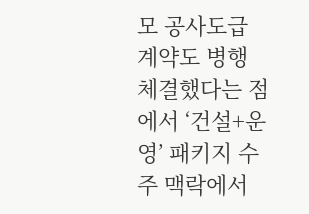모 공사도급 계약도 병행 체결했다는 점에서 ‘건설+운영’ 패키지 수주 맥락에서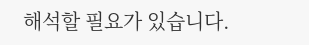해석할 필요가 있습니다.